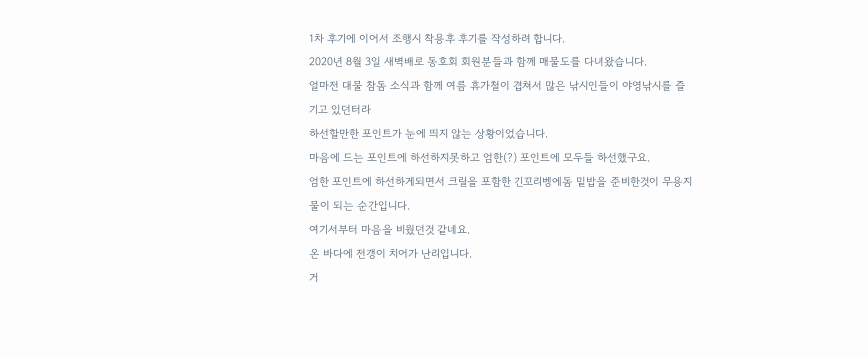1차 후기에 이어서 조행시 착용후 후기를 작성하려 합니다.
2020년 8월 3일 새벽배로 동호회 회원분들과 함께 매물도를 다녀왔습니다.
얼마전 대물 참돔 소식과 함께 여름 휴가철이 겹쳐서 많은 낚시인들이 야영낚시를 즐기고 있던터라
하선할만한 포인트가 눈에 띄지 않는 상황이었습니다.
마음에 드는 포인트에 하선하지못하고 엄한(?) 포인트에 모두들 하선했구요.
엄한 포인트에 하선하게되면서 크릴을 포함한 긴꼬리벵에돔 밑밥을 준비한것이 무용지물이 되는 순간입니다.
여기서부터 마음을 비웠던것 같네요.
온 바다에 전갱이 치어가 난리입니다.
거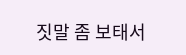짓말 좀 보태서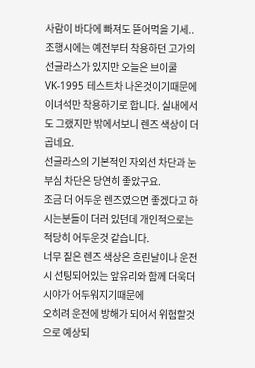사람이 바다에 빠져도 뜯어먹을 기세..
조행시에는 예전부터 착용하던 고가의 선글라스가 있지만 오늘은 브이쿨 VK-1995 테스트차 나온것이기때문에
이녀석만 착용하기로 합니다. 실내에서도 그랬지만 밖에서보니 렌즈 색상이 더 곱네요.
선글라스의 기본적인 자외선 차단과 눈부심 차단은 당연히 좋았구요.
조금 더 어두운 렌즈였으면 좋겠다고 하시는분들이 더러 있던데 개인적으로는 적당히 어두운것 같습니다.
너무 짙은 렌즈 색상은 흐린날이나 운전시 선팅되어있는 앞유리와 함께 더욱더 시야가 어두워지기때문에
오히려 운전에 방해가 되어서 위험할것으로 예상되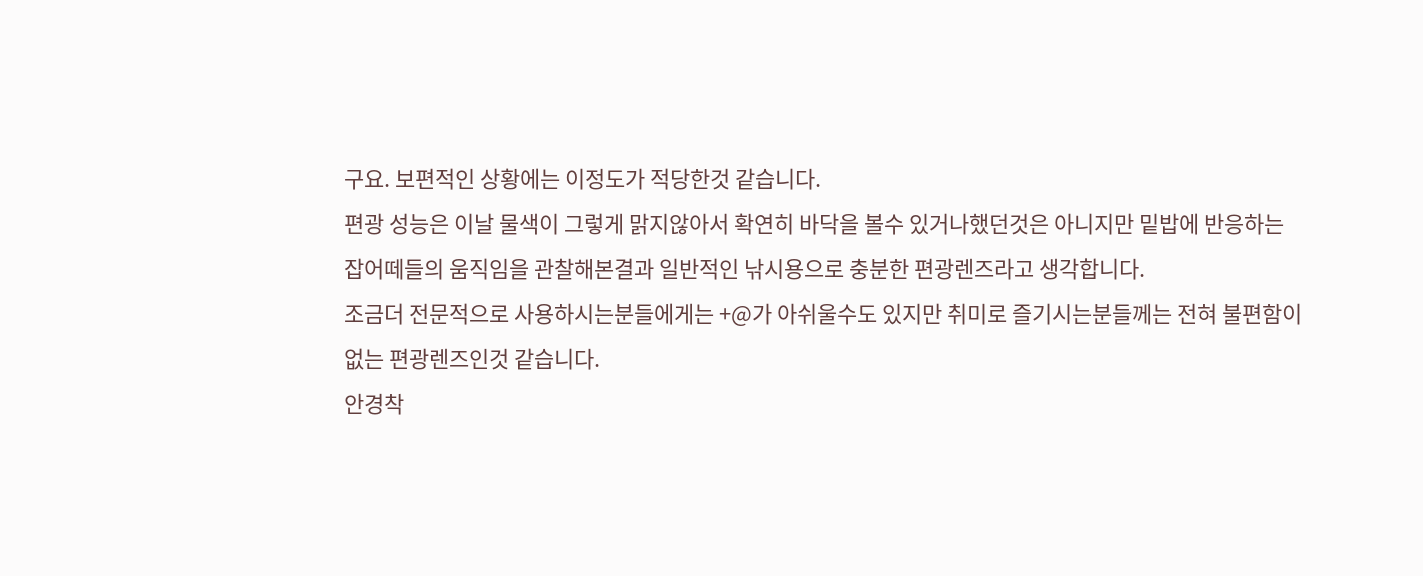구요. 보편적인 상황에는 이정도가 적당한것 같습니다.
편광 성능은 이날 물색이 그렇게 맑지않아서 확연히 바닥을 볼수 있거나했던것은 아니지만 밑밥에 반응하는
잡어떼들의 움직임을 관찰해본결과 일반적인 낚시용으로 충분한 편광렌즈라고 생각합니다.
조금더 전문적으로 사용하시는분들에게는 +@가 아쉬울수도 있지만 취미로 즐기시는분들께는 전혀 불편함이
없는 편광렌즈인것 같습니다.
안경착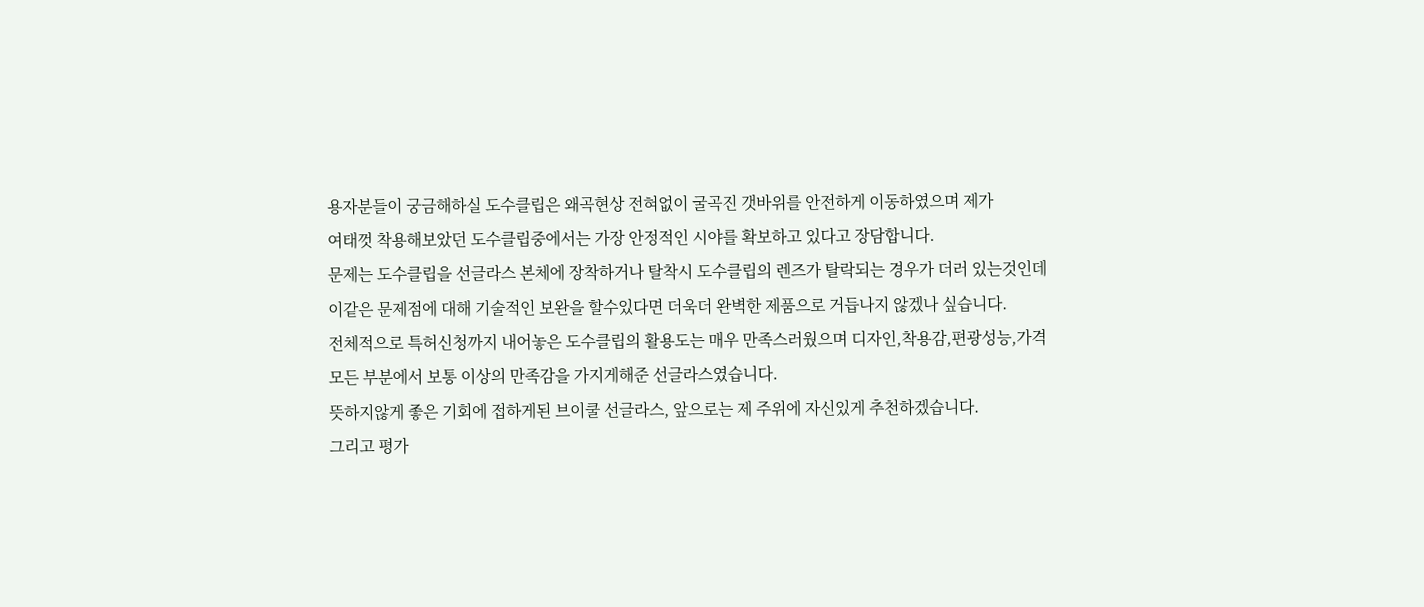용자분들이 궁금해하실 도수클립은 왜곡현상 전혀없이 굴곡진 갯바위를 안전하게 이동하였으며 제가
여태껏 착용해보았던 도수클립중에서는 가장 안정적인 시야를 확보하고 있다고 장담합니다.
문제는 도수클립을 선글라스 본체에 장착하거나 탈착시 도수클립의 렌즈가 탈락되는 경우가 더러 있는것인데
이같은 문제점에 대해 기술적인 보완을 할수있다면 더욱더 완벽한 제품으로 거듭나지 않겠나 싶습니다.
전체적으로 특허신청까지 내어놓은 도수클립의 활용도는 매우 만족스러웠으며 디자인,착용감,편광성능,가격
모든 부분에서 보통 이상의 만족감을 가지게해준 선글라스였습니다.
뜻하지않게 좋은 기회에 접하게된 브이쿨 선글라스, 앞으로는 제 주위에 자신있게 추천하겠습니다.
그리고 평가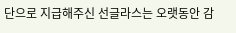단으로 지급해주신 선글라스는 오랫동안 감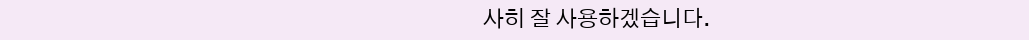사히 잘 사용하겠습니다.